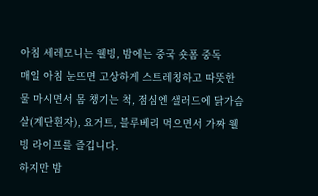아침 세레모니는 웰빙, 밤에는 중국 숏폼 중독
매일 아침 눈뜨면 고상하게 스트레칭하고 따뜻한 물 마시면서 몸 챙기는 척, 점심엔 샐러드에 닭가슴살(계단흰자), 요거트, 블루베리 먹으면서 가짜 웰빙 라이프를 즐깁니다.
하지만 밤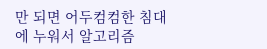만 되면 어두컴컴한 침대에 누워서 알고리즘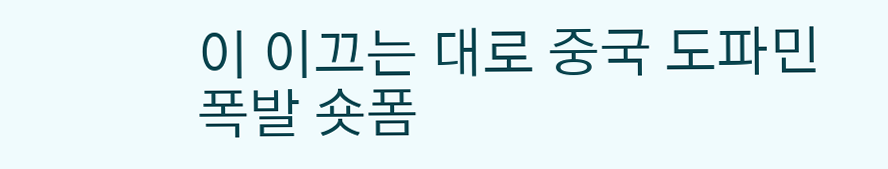이 이끄는 대로 중국 도파민 폭발 숏폼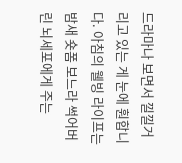드라마나 보면서 낄낄거리고 있는 게 눈에 훤합니다. 아침의 웰빙 라이프는 밤새 숏폼 보느라 썩어버린 뇌세포에게 주는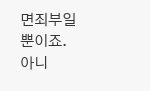면죄부일 뿐이죠.
아니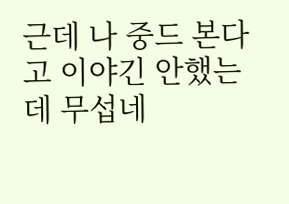근데 나 중드 본다고 이야긴 안했는데 무섭네